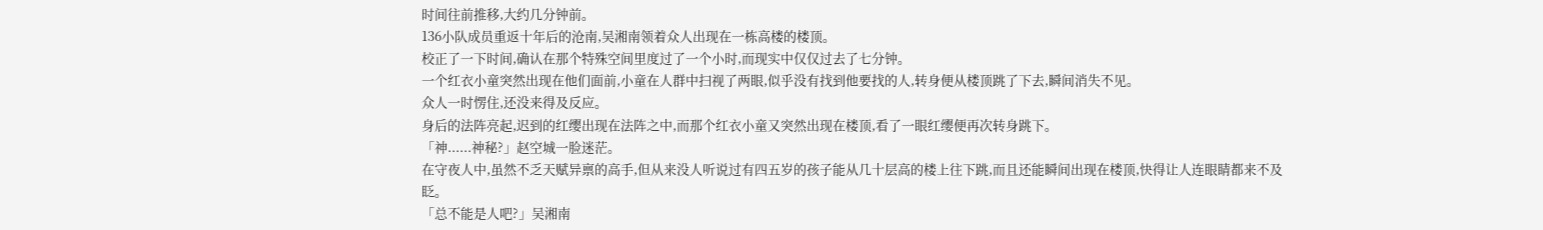时间往前推移,大约几分钟前。
136小队成员重返十年后的沧南,吴湘南领着众人出现在一栋高楼的楼顶。
校正了一下时间,确认在那个特殊空间里度过了一个小时,而现实中仅仅过去了七分钟。
一个红衣小童突然出现在他们面前,小童在人群中扫视了两眼,似乎没有找到他要找的人,转身便从楼顶跳了下去,瞬间消失不见。
众人一时愣住,还没来得及反应。
身后的法阵亮起,迟到的红缨出现在法阵之中,而那个红衣小童又突然出现在楼顶,看了一眼红缨便再次转身跳下。
「神......神秘?」赵空城一脸迷茫。
在守夜人中,虽然不乏天赋异禀的高手,但从来没人听说过有四五岁的孩子能从几十层高的楼上往下跳,而且还能瞬间出现在楼顶,快得让人连眼睛都来不及眨。
「总不能是人吧?」吴湘南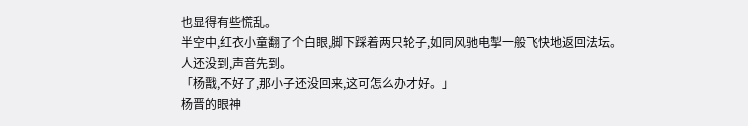也显得有些慌乱。
半空中,红衣小童翻了个白眼,脚下踩着两只轮子,如同风驰电掣一般飞快地返回法坛。
人还没到,声音先到。
「杨戬,不好了,那小子还没回来,这可怎么办才好。」
杨晋的眼神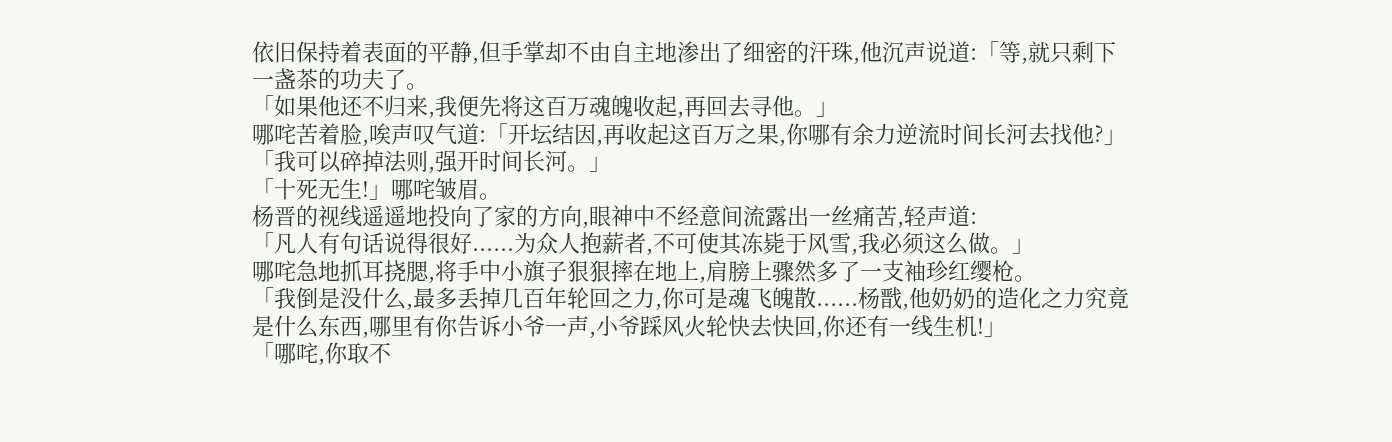依旧保持着表面的平静,但手掌却不由自主地渗出了细密的汗珠,他沉声说道:「等,就只剩下一盏茶的功夫了。
「如果他还不归来,我便先将这百万魂魄收起,再回去寻他。」
哪咤苦着脸,唉声叹气道:「开坛结因,再收起这百万之果,你哪有余力逆流时间长河去找他?」
「我可以碎掉法则,强开时间长河。」
「十死无生!」哪咤皱眉。
杨晋的视线遥遥地投向了家的方向,眼神中不经意间流露出一丝痛苦,轻声道:
「凡人有句话说得很好......为众人抱薪者,不可使其冻毙于风雪,我必须这么做。」
哪咤急地抓耳挠腮,将手中小旗子狠狠摔在地上,肩膀上骤然多了一支袖珍红缨枪。
「我倒是没什么,最多丢掉几百年轮回之力,你可是魂飞魄散......杨戬,他奶奶的造化之力究竟是什么东西,哪里有你告诉小爷一声,小爷踩风火轮快去快回,你还有一线生机!」
「哪咤,你取不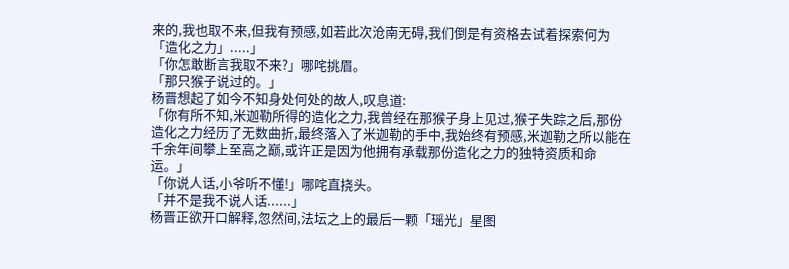来的,我也取不来,但我有预感,如若此次沧南无碍,我们倒是有资格去试着探索何为「造化之力」.....」
「你怎敢断言我取不来?」哪咤挑眉。
「那只猴子说过的。」
杨晋想起了如今不知身处何处的故人,叹息道:
「你有所不知,米迦勒所得的造化之力,我曾经在那猴子身上见过,猴子失踪之后,那份造化之力经历了无数曲折,最终落入了米迦勒的手中,我始终有预感,米迦勒之所以能在千余年间攀上至高之巅,或许正是因为他拥有承载那份造化之力的独特资质和命运。」
「你说人话,小爷听不懂!」哪咤直挠头。
「并不是我不说人话......」
杨晋正欲开口解释,忽然间,法坛之上的最后一颗「瑶光」星图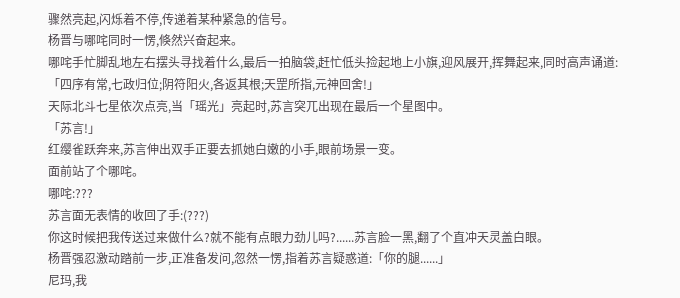骤然亮起,闪烁着不停,传递着某种紧急的信号。
杨晋与哪咤同时一愣,倏然兴奋起来。
哪咤手忙脚乱地左右摆头寻找着什么,最后一拍脑袋,赶忙低头捡起地上小旗,迎风展开,挥舞起来,同时高声诵道:
「四序有常,七政归位;阴符阳火,各返其根;天罡所指,元神回舍!」
天际北斗七星依次点亮,当「瑶光」亮起时,苏言突兀出现在最后一个星图中。
「苏言!」
红缨雀跃奔来,苏言伸出双手正要去抓她白嫩的小手,眼前场景一变。
面前站了个哪咤。
哪咤:???
苏言面无表情的收回了手:(???)
你这时候把我传送过来做什么?就不能有点眼力劲儿吗?......苏言脸一黑,翻了个直冲天灵盖白眼。
杨晋强忍激动踏前一步,正准备发问,忽然一愣,指着苏言疑惑道:「你的腿......」
尼玛,我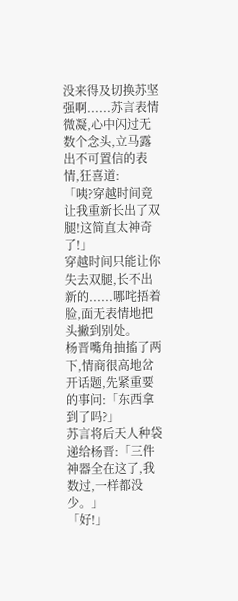没来得及切换苏坚强啊......苏言表情微凝,心中闪过无数个念头,立马露出不可置信的表情,狂喜道:
「咦?穿越时间竟让我重新长出了双腿!这简直太神奇了!」
穿越时间只能让你失去双腿,长不出新的......哪咤捂着脸,面无表情地把头撇到别处。
杨晋嘴角抽搐了两下,情商很高地岔开话题,先紧重要的事问:「东西拿到了吗?」
苏言将后天人种袋递给杨晋:「三件神器全在这了,我数过,一样都没少。」
「好!」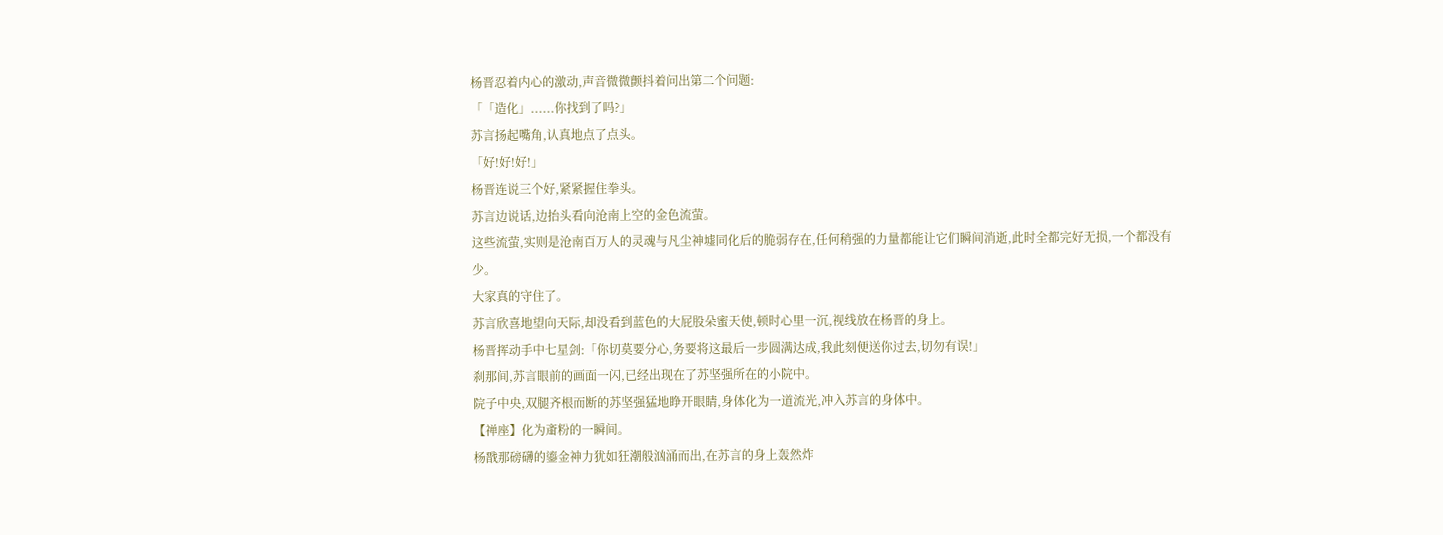杨晋忍着内心的激动,声音微微颤抖着问出第二个问题:
「「造化」......你找到了吗?」
苏言扬起嘴角,认真地点了点头。
「好!好!好!」
杨晋连说三个好,紧紧握住拳头。
苏言边说话,边抬头看向沧南上空的金色流萤。
这些流萤,实则是沧南百万人的灵魂与凡尘神墟同化后的脆弱存在,任何稍强的力量都能让它们瞬间消逝,此时全都完好无损,一个都没有少。
大家真的守住了。
苏言欣喜地望向天际,却没看到蓝色的大屁股朵蜜天使,顿时心里一沉,视线放在杨晋的身上。
杨晋挥动手中七星剑:「你切莫要分心,务要将这最后一步圆满达成,我此刻便送你过去,切勿有误!」
刹那间,苏言眼前的画面一闪,已经出现在了苏坚强所在的小院中。
院子中央,双腿齐根而断的苏坚强猛地睁开眼睛,身体化为一道流光,冲入苏言的身体中。
【禅座】化为齑粉的一瞬间。
杨戬那磅礴的鎏金神力犹如狂潮般汹涌而出,在苏言的身上轰然炸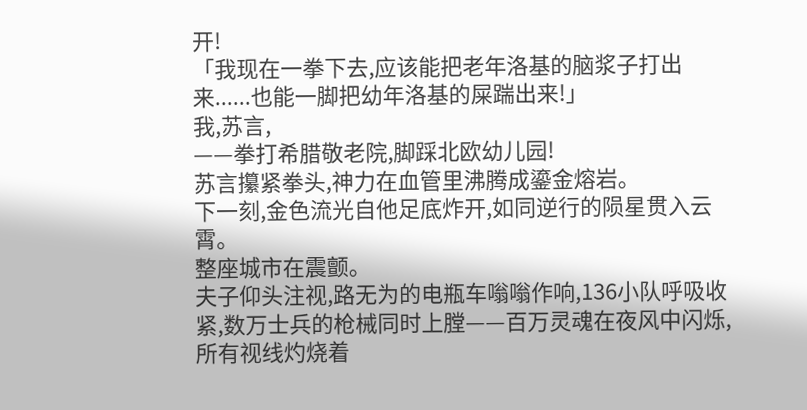开!
「我现在一拳下去,应该能把老年洛基的脑浆子打出来......也能一脚把幼年洛基的屎踹出来!」
我,苏言,
——拳打希腊敬老院,脚踩北欧幼儿园!
苏言攥紧拳头,神力在血管里沸腾成鎏金熔岩。
下一刻,金色流光自他足底炸开,如同逆行的陨星贯入云霄。
整座城市在震颤。
夫子仰头注视,路无为的电瓶车嗡嗡作响,136小队呼吸收紧,数万士兵的枪械同时上膛——百万灵魂在夜风中闪烁,所有视线灼烧着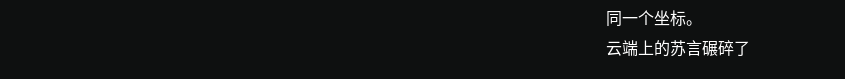同一个坐标。
云端上的苏言碾碎了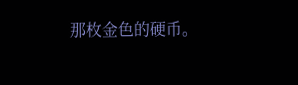那枚金色的硬币。